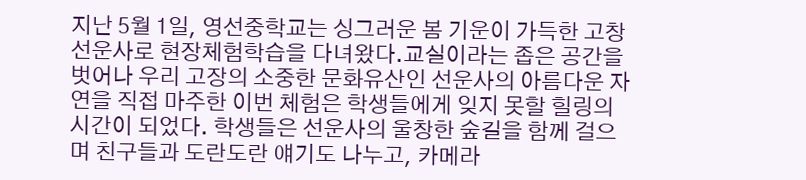지난 5월 1일, 영선중학교는 싱그러운 봄 기운이 가득한 고창 선운사로 현장체험학습을 다녀왔다.교실이라는 좁은 공간을 벗어나 우리 고장의 소중한 문화유산인 선운사의 아름다운 자연을 직접 마주한 이번 체험은 학생들에게 잊지 못할 힐링의 시간이 되었다. 학생들은 선운사의 울창한 숲길을 함께 걸으며 친구들과 도란도란 얘기도 나누고, 카메라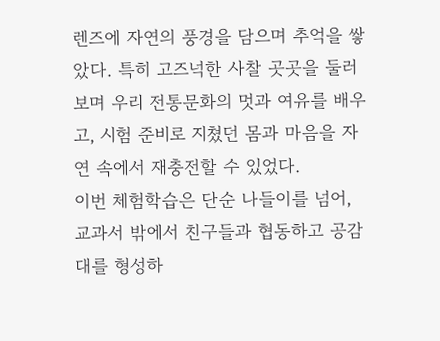렌즈에 자연의 풍경을 담으며 추억을 쌓았다. 특히 고즈넉한 사찰 곳곳을 둘러보며 우리 전통문화의 멋과 여유를 배우고, 시험 준비로 지쳤던 몸과 마음을 자연 속에서 재충전할 수 있었다.
이번 체험학습은 단순 나들이를 넘어, 교과서 밖에서 친구들과 협동하고 공감대를 형성하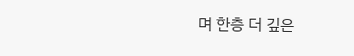며 한층 더 깊은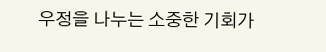우정을 나누는 소중한 기회가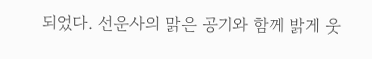되었다. 선운사의 맑은 공기와 함께 밝게 웃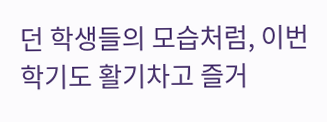던 학생들의 모습처럼, 이번 학기도 활기차고 즐거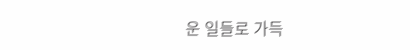운 일들로 가득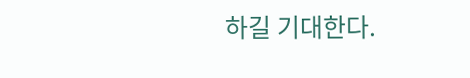하길 기대한다.